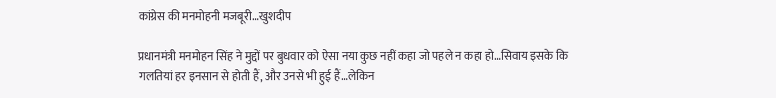कांग्रेस की मनमोहनी मजबूरी…खुशदीप

प्रधानमंत्री मनमोहन सिंह ने मुद्दों पर बुधवार को ऐसा नया कुछ नहीं कहा जो पहले न कहा हो…सिवाय इसके कि गलतियां हर इनसान से होती हैं, और उनसे भी हुई हैं…लेकिन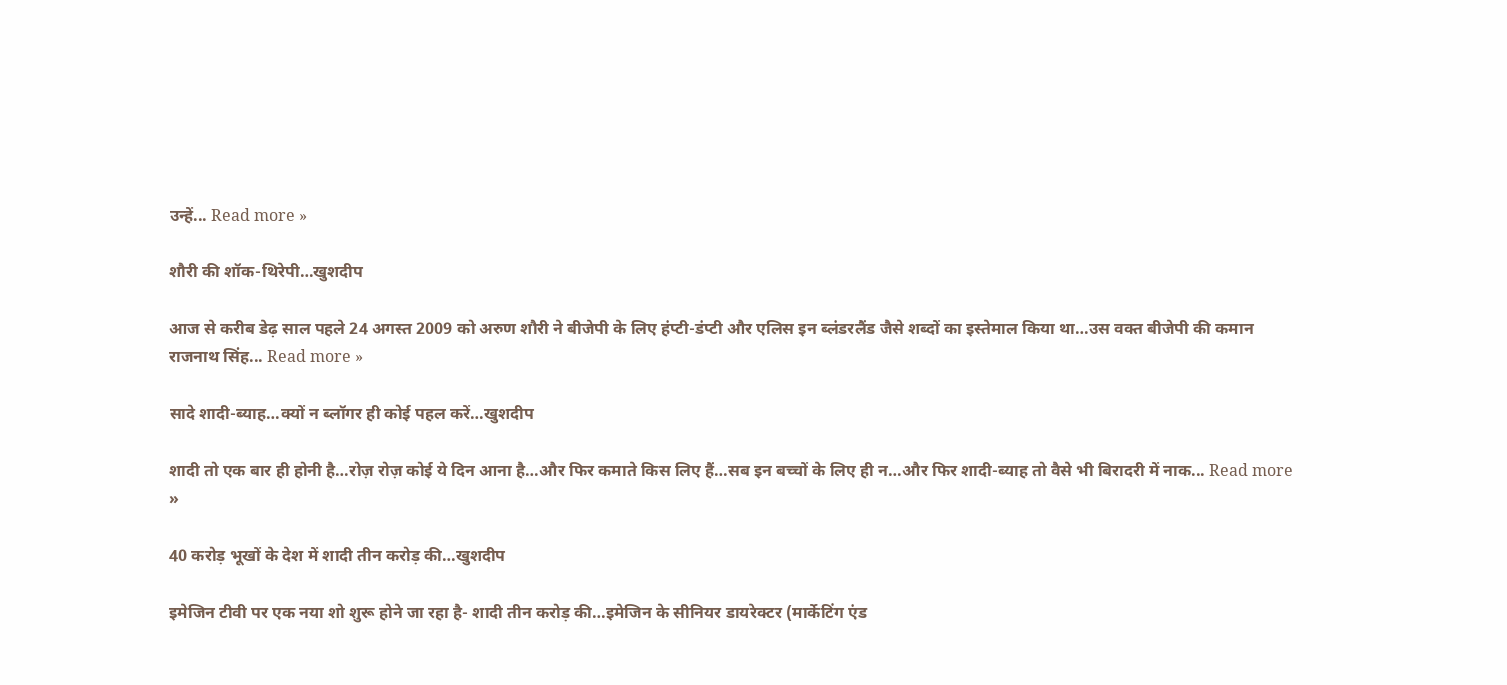उन्हें... Read more »

शौरी की शॉक-थिरेपी…खुशदीप

आज से करीब डेढ़ साल पहले 24 अगस्त 2009 को अरुण शौरी ने बीजेपी के लिए हंप्टी-डंप्टी और एलिस इन ब्लंडरलैंड जैसे शब्दों का इस्तेमाल किया था…उस वक्त बीजेपी की कमान राजनाथ सिंह... Read more »

सादे शादी-ब्याह…क्यों न ब्लॉगर ही कोई पहल करें…खुशदीप

शादी तो एक बार ही होनी है…रोज़ रोज़ कोई ये दिन आना है…और फिर कमाते किस लिए हैं…सब इन बच्चों के लिए ही न…और फिर शादी-ब्याह तो वैसे भी बिरादरी में नाक... Read more »

40 करोड़ भूखों के देश में शादी तीन करोड़ की…खुशदीप

इमेजिन टीवी पर एक नया शो शुरू होने जा रहा है- शादी तीन करोड़ की…इमेजिन के सीनियर डायरेक्टर (मार्केटिंग एंड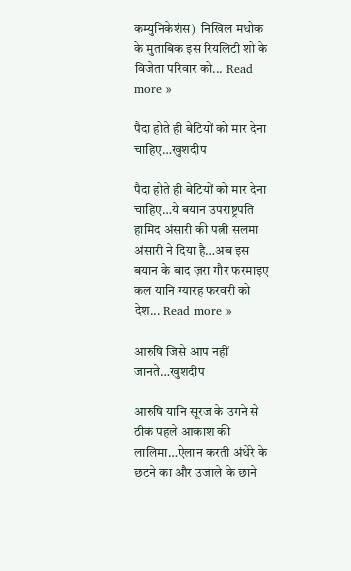कम्युनिकेशंस)  निखिल मधोक के मुताबिक इस रियलिटी शो के विजेता परिवार को... Read more »

पैदा होते ही बेटियों को मार देना चाहिए…खुशदीप

पैदा होते ही बेटियों को मार देना चाहिए…ये बयान उपराष्ट्रपति हामिद अंसारी की पत्नी सलमा अंसारी ने दिया है…अब इस बयान के बाद ज़रा गौर फरमाइए कल यानि ग्यारह फरवरी को देश... Read more »

आरुषि जिसे आप नहीं जानते…खुशदीप

आरुषि यानि सूरज के उगने से ठीक पहले आकाश की लालिमा…ऐलान करती अंधेरे के छटने का और उजाले के छाने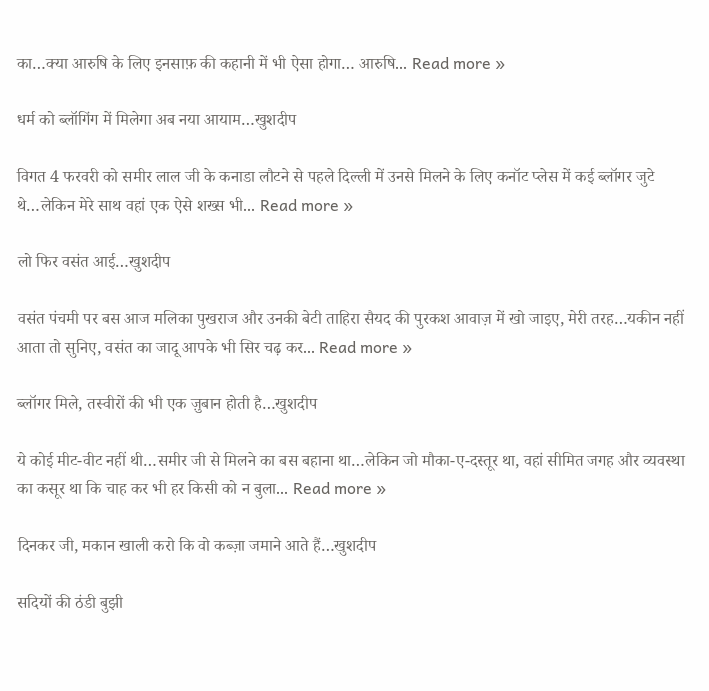का…क्या आरुषि के लिए इनसाफ़ की कहानी में भी ऐसा होगा… आरुषि... Read more »

धर्म को ब्लॉगिंग में मिलेगा अब नया आयाम…खुशदीप

विगत 4 फरवरी को समीर लाल जी के कनाडा लौटने से पहले दिल्ली में उनसे मिलने के लिए कनॉट प्लेस में कई ब्लॉगर जुटे थे…लेकिन मेरे साथ वहां एक ऐसे शख्स भी... Read more »

लो फिर वसंत आई…खुशदीप

वसंत पंचमी पर बस आज मलिका पुखराज और उनकी बेटी ताहिरा सैयद की पुरकश आवाज़ में खो जाइए, मेरी तरह…यकीन नहीं आता तो सुनिए, वसंत का जादू आपके भी सिर चढ़ कर... Read more »

ब्लॉगर मिले, तस्वीरों की भी एक ज़ुबान होती है…खुशदीप

ये कोई मीट-वीट नहीं थी…समीर जी से मिलने का बस बहाना था…लेकिन जो मौका-ए-दस्तूर था, वहां सीमित जगह और व्यवस्था का कसूर था कि चाह कर भी हर किसी को न बुला... Read more »

दिनकर जी, मकान खाली करो कि वो कब्ज़ा जमाने आते हैं…खुशदीप

सदियों की ठंडी बुझी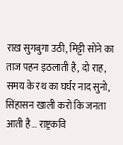राख़ सुगबुगा उठी, मिट्टी सोने का ताज पहन इठलाती है, दो राह, समय के रथ का घर्घर नाद सुनो, सिंहासन खाली करो कि जनता आती है… राष्ट्रकवि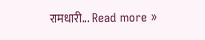रामधारी... Read more »